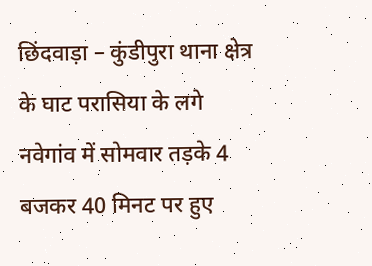छिंदवाड़ा – कुंडीपुरा थाना क्षेत्र के घाट परासिया के लगे नवेगांव में सोमवार तड़के 4 बजकर 40 मिनट पर हुए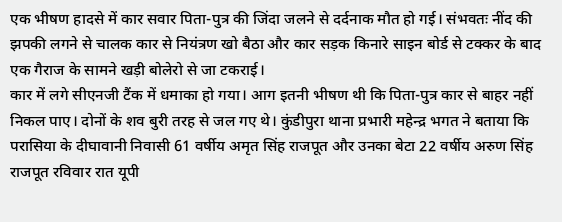एक भीषण हादसे में कार सवार पिता-पुत्र की जिंदा जलने से दर्दनाक मौत हो गई। संभवतः नींद की झपकी लगने से चालक कार से नियंत्रण खो बैठा और कार सड़क किनारे साइन बोर्ड से टक्कर के बाद एक गैराज के सामने खड़ी बोलेरो से जा टकराई।
कार में लगे सीएनजी टैंक में धमाका हो गया। आग इतनी भीषण थी कि पिता-पुत्र कार से बाहर नहीं निकल पाए। दोनों के शव बुरी तरह से जल गए थे। कुंडीपुरा थाना प्रभारी महेन्द्र भगत ने बताया कि परासिया के दीघावानी निवासी 61 वर्षीय अमृत सिंह राजपूत और उनका बेटा 22 वर्षीय अरुण सिंह राजपूत रविवार रात यूपी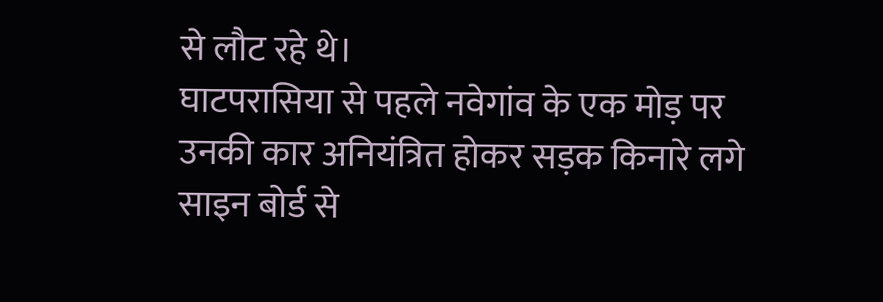से लौट रहे थे।
घाटपरासिया से पहले नवेगांव के एक मोड़ पर उनकी कार अनियंत्रित होकर सड़क किनारे लगे साइन बोर्ड से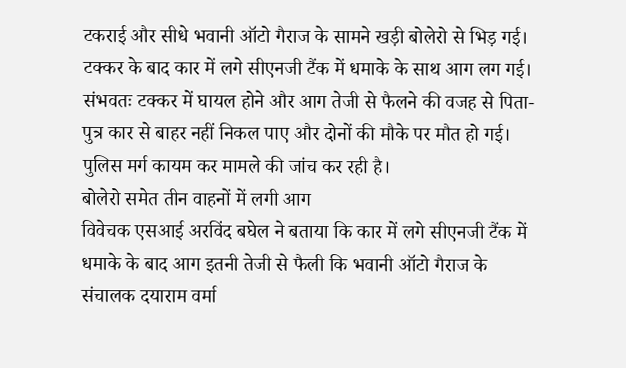टकराई और सीधे भवानी ऑटो गैराज के सामने खड़ी बोलेरो से भिड़ गई। टक्कर के बाद कार में लगे सीएनजी टैंक में धमाके के साथ आग लग गई। संभवतः टक्कर में घायल होने और आग तेजी से फैलने की वजह से पिता-पुत्र कार से बाहर नहीं निकल पाए और दोनों की मौके पर मौत हो गई। पुलिस मर्ग कायम कर मामले की जांच कर रही है।
बोलेरो समेत तीन वाहनों में लगी आग
विवेचक एसआई अरविंद बघेल ने बताया कि कार में लगे सीएनजी टैंक में धमाके के बाद आग इतनी तेजी से फैली कि भवानी ऑटो गैराज के संचालक दयाराम वर्मा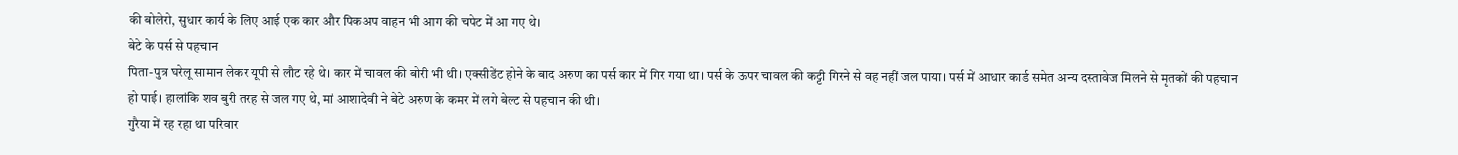की बोलेरो, सुधार कार्य के लिए आई एक कार और पिकअप वाहन भी आग की चपेट में आ गए थे।
बेटे के पर्स से पहचान
पिता-पुत्र घरेलू सामान लेकर यूपी से लौट रहे थे। कार में चावल की बोरी भी थी। एक्सीडेंट होने के बाद अरुण का पर्स कार में गिर गया था। पर्स के ऊपर चावल की कट्टी गिरने से वह नहीं जल पाया। पर्स में आधार कार्ड समेत अन्य दस्तावेज मिलने से मृतकों की पहचान हो पाई। हालांकि शव बुरी तरह से जल गए थे, मां आशादेवी ने बेटे अरुण के कमर में लगे बेल्ट से पहचान की थी।
गुरैया में रह रहा था परिवार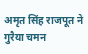अमृत सिंह राजपूत ने गुरैया चमन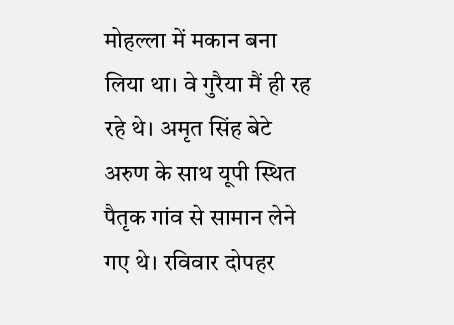मोहल्ला में मकान बना लिया था। वे गुरैया मैं ही रह रहे थे। अमृत सिंह बेटे अरुण के साथ यूपी स्थित पैतृक गांव से सामान लेने गए थे। रविवार दोपहर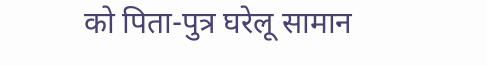को पिता-पुत्र घरेलू सामान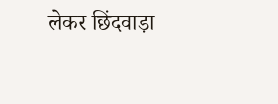लेकर छिंदवाड़ा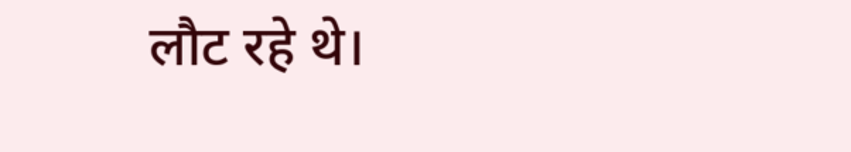लौट रहे थे।